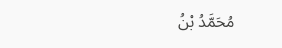مُحَمَّدُ بْنُ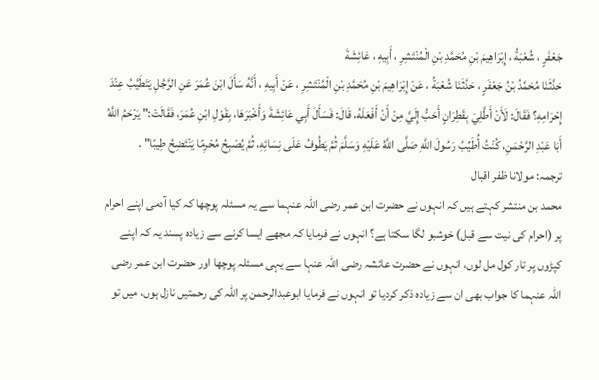جَعْفَرٍ ، شُعْبَةُ ، إِبْرَاهِيمَ بْنِ مُحَمَّدِ بْنِ الْمُنْتَشِرِ ، أَبِيهِ ، عَائِشَةَ
حَدَّثَنَا مُحَمَّدُ بْنُ جَعْفَرٍ ، حَدَّثَنَا شُعْبَةُ ، عَنْ إِبْرَاهِيمَ بْنِ مُحَمَّدِ بْنِ الْمُنْتَشِرِ ، عَنْ أَبِيهِ ، أَنَّهُ سَأَلَ ابْنَ عُمَرَ عَنِ الرَّجُلِ يَتَطَيَّبُ عِنْدَ إِحْرَامِهِ؟ فَقَالَ: لَأَنْ أَطَّلِيَ بِقَطِرَانٍ أَحَبُّ إِلَيَّ مِنْ أَنْ أَفْعَلَهُ، قَالَ: فَسَأَلَ أَبِي عَائِشَةَ وَأَخْبَرَهَا، بِقَوْلِ ابْنِ عُمَرَ، فَقَالَتْ:" يَرْحَمُ اللَّهُ أَبَا عَبْدِ الرَّحْمَنِ، كُنْتُ أُطَيِّبُ رَسُولَ اللَّهِ صَلَّى اللَّهُ عَلَيْهِ وَسَلَّمَ ثُمَّ يَطُوفُ عَلَى نِسَائِهِ، ثُمَّ يُصْبِحُ مُحْرِمًا يَنْتَضِحُ طِيبًا" .
ترجمہ: مولانا ظفر اقبال
محمد بن منتشر کہتے ہیں کہ انہوں نے حضرت ابن عمر رضی اللہ عنہما سے یہ مسئلہ پوچھا کہ کیا آدمی اپنے احرام پر (احرام کی نیت سے قبل) خوشبو لگا سکتا ہے؟ انہوں نے فرمایا کہ مجھے ایسا کرنے سے زیادہ پسند یہ کہ اپنے کپڑوں پر تار کول مل لوں، انہوں نے حضرت عائشہ رضی اللہ عنہا سے یہی مسئلہ پوچھا اور حضرت ابن عمر رضی اللہ عنہما کا جواب بھی ان سے زیادہ ذکر کردیا تو انہوں نے فرمایا ابوعبدالرحمن پر اللہ کی رحمتیں نازل ہوں، میں تو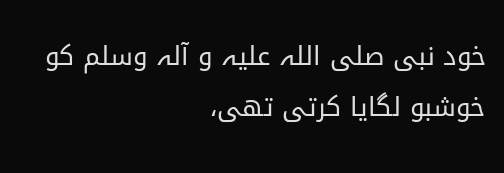خود نبی صلی اللہ علیہ و آلہ وسلم کو خوشبو لگایا کرتی تھی،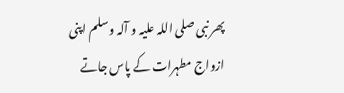پھر نبی صلی اللہ علیہ و آلہ وسلم اپنی ازواج مطہرات کے پاس جاتے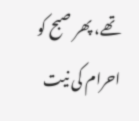تھے، پھر صبح کو احرام کی نیت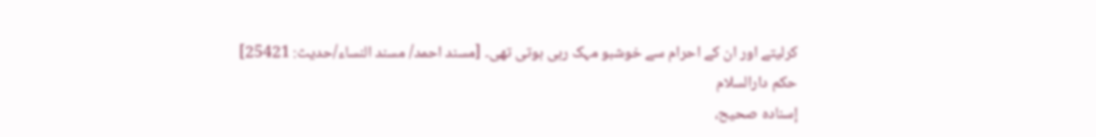کرلیتے اور ان کے احرام سے خوشبو مہک رہی ہوتی تھی۔ [مسند احمد/ مسند النساء/حدیث: 25421]
حکم دارالسلام
إسناده صحيح،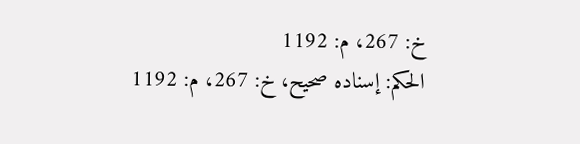خ: 267، م: 1192
الحكم: إسناده صحيح، خ: 267، م: 1192